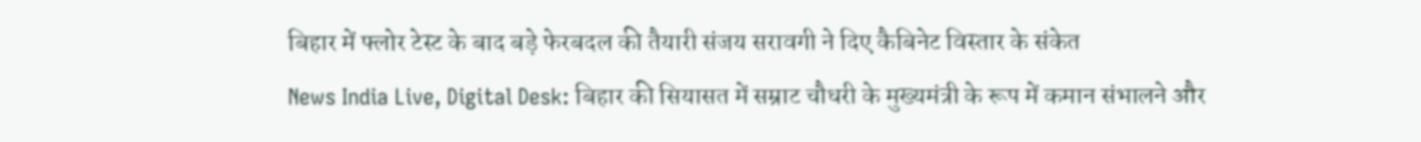बिहार में फ्लोर टेस्ट के बाद बड़े फेरबदल की तैयारी संजय सरावगी ने दिए कैबिनेट विस्तार के संकेत
News India Live, Digital Desk: बिहार की सियासत में सम्राट चौधरी के मुख्यमंत्री के रूप में कमान संभालने और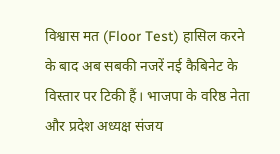विश्वास मत (Floor Test) हासिल करने के बाद अब सबकी नजरें नई कैबिनेट के विस्तार पर टिकी हैं। भाजपा के वरिष्ठ नेता और प्रदेश अध्यक्ष संजय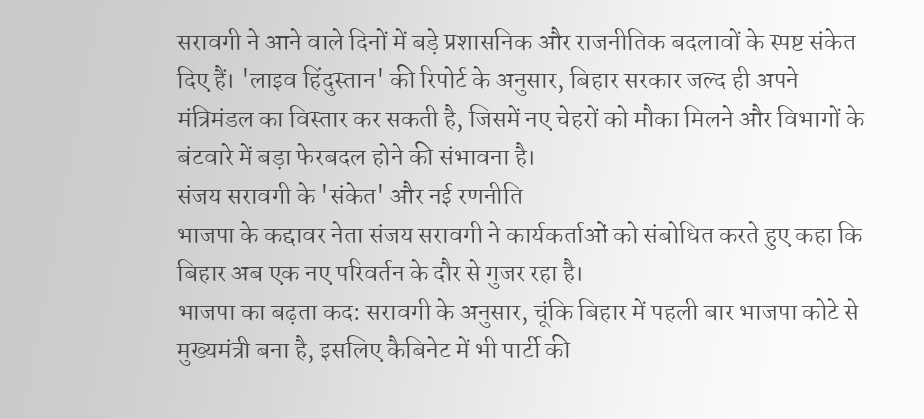सरावगी ने आने वाले दिनों में बड़े प्रशासनिक और राजनीतिक बदलावों के स्पष्ट संकेत दिए हैं। 'लाइव हिंदुस्तान' की रिपोर्ट के अनुसार, बिहार सरकार जल्द ही अपने मंत्रिमंडल का विस्तार कर सकती है, जिसमें नए चेहरों को मौका मिलने और विभागों के बंटवारे में बड़ा फेरबदल होने की संभावना है।
संजय सरावगी के 'संकेत' और नई रणनीति
भाजपा के कद्दावर नेता संजय सरावगी ने कार्यकर्ताओं को संबोधित करते हुए कहा कि बिहार अब एक नए परिवर्तन के दौर से गुजर रहा है।
भाजपा का बढ़ता कद: सरावगी के अनुसार, चूंकि बिहार में पहली बार भाजपा कोटे से मुख्यमंत्री बना है, इसलिए कैबिनेट में भी पार्टी की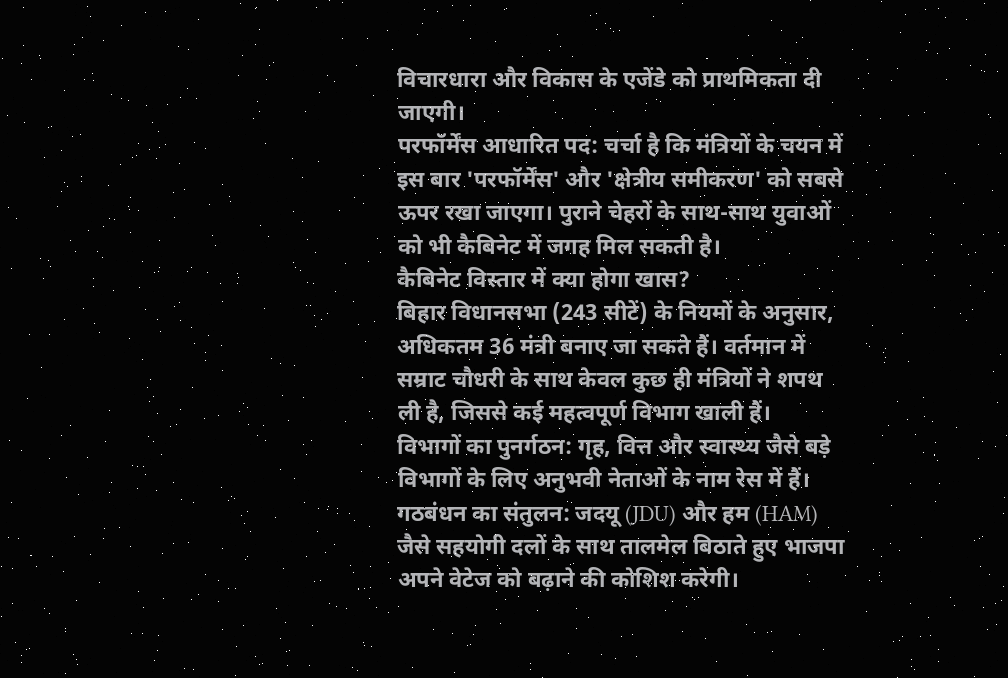विचारधारा और विकास के एजेंडे को प्राथमिकता दी जाएगी।
परफॉर्मेंस आधारित पद: चर्चा है कि मंत्रियों के चयन में इस बार 'परफॉर्मेंस' और 'क्षेत्रीय समीकरण' को सबसे ऊपर रखा जाएगा। पुराने चेहरों के साथ-साथ युवाओं को भी कैबिनेट में जगह मिल सकती है।
कैबिनेट विस्तार में क्या होगा खास?
बिहार विधानसभा (243 सीटें) के नियमों के अनुसार, अधिकतम 36 मंत्री बनाए जा सकते हैं। वर्तमान में सम्राट चौधरी के साथ केवल कुछ ही मंत्रियों ने शपथ ली है, जिससे कई महत्वपूर्ण विभाग खाली हैं।
विभागों का पुनर्गठन: गृह, वित्त और स्वास्थ्य जैसे बड़े विभागों के लिए अनुभवी नेताओं के नाम रेस में हैं।
गठबंधन का संतुलन: जदयू (JDU) और हम (HAM) जैसे सहयोगी दलों के साथ तालमेल बिठाते हुए भाजपा अपने वेटेज को बढ़ाने की कोशिश करेगी।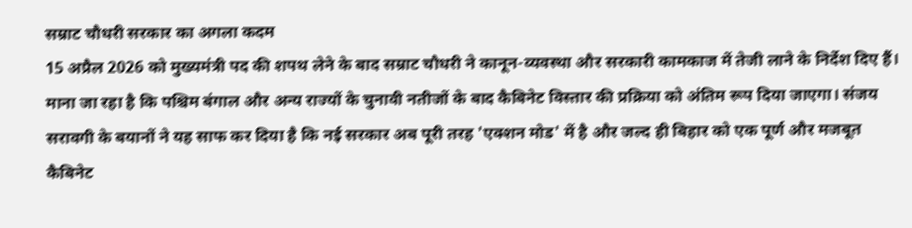सम्राट चौधरी सरकार का अगला कदम
15 अप्रैल 2026 को मुख्यमंत्री पद की शपथ लेने के बाद सम्राट चौधरी ने कानून-व्यवस्था और सरकारी कामकाज में तेजी लाने के निर्देश दिए हैं। माना जा रहा है कि पश्चिम बंगाल और अन्य राज्यों के चुनावी नतीजों के बाद कैबिनेट विस्तार की प्रक्रिया को अंतिम रूप दिया जाएगा। संजय सरावगी के बयानों ने यह साफ कर दिया है कि नई सरकार अब पूरी तरह 'एक्शन मोड' में है और जल्द ही बिहार को एक पूर्ण और मजबूत कैबिनेट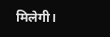मिलेगी।